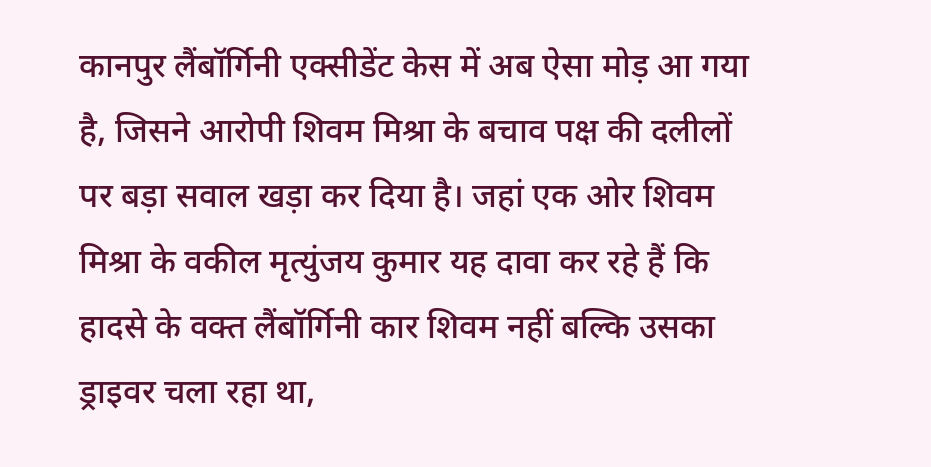कानपुर लैंबॉर्गिनी एक्सीडेंट केस में अब ऐसा मोड़ आ गया है, जिसने आरोपी शिवम मिश्रा के बचाव पक्ष की दलीलों पर बड़ा सवाल खड़ा कर दिया है। जहां एक ओर शिवम मिश्रा के वकील मृत्युंजय कुमार यह दावा कर रहे हैं कि हादसे के वक्त लैंबॉर्गिनी कार शिवम नहीं बल्कि उसका ड्राइवर चला रहा था,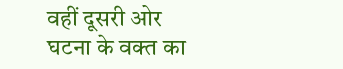वहीं दूसरी ओर घटना के वक्त का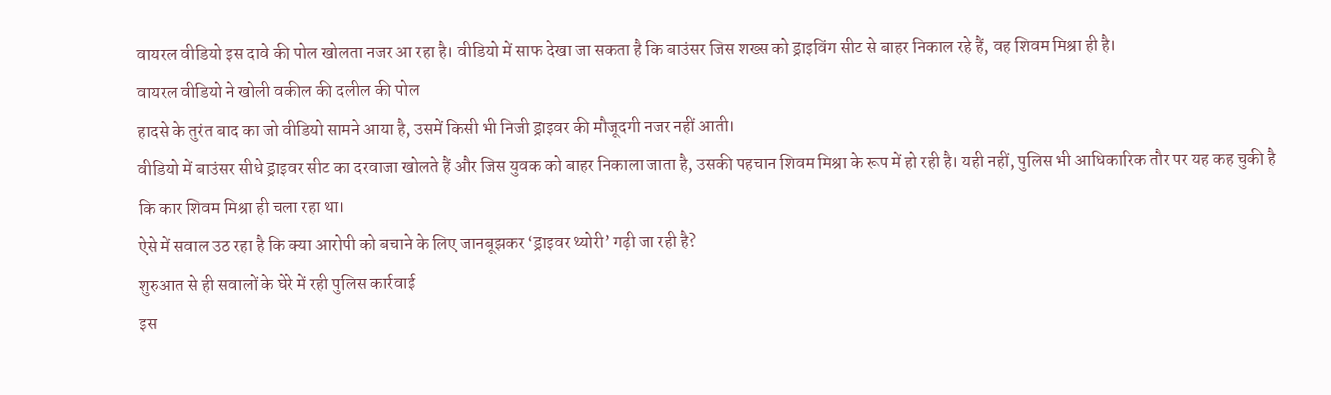वायरल वीडियो इस दावे की पोल खोलता नजर आ रहा है। वीडियो में साफ देखा जा सकता है कि बाउंसर जिस शख्स को ड्राइविंग सीट से बाहर निकाल रहे हैं, वह शिवम मिश्रा ही है।
वायरल वीडियो ने खोली वकील की दलील की पोल
हादसे के तुरंत बाद का जो वीडियो सामने आया है, उसमें किसी भी निजी ड्राइवर की मौजूदगी नजर नहीं आती।
वीडियो में बाउंसर सीधे ड्राइवर सीट का दरवाजा खोलते हैं और जिस युवक को बाहर निकाला जाता है, उसकी पहचान शिवम मिश्रा के रूप में हो रही है। यही नहीं, पुलिस भी आधिकारिक तौर पर यह कह चुकी है कि कार शिवम मिश्रा ही चला रहा था।
ऐसे में सवाल उठ रहा है कि क्या आरोपी को बचाने के लिए जानबूझकर ‘ड्राइवर थ्योरी’ गढ़ी जा रही है?
शुरुआत से ही सवालों के घेरे में रही पुलिस कार्रवाई
इस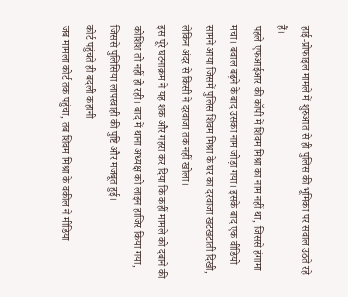हाई-प्रोफाइल मामले में शुरुआत से ही पुलिस की भूमिका पर सवाल उठते रहे हैं।
पहले एफआईआर की कॉपी में शिवम मिश्रा का नाम नहीं था, जिससे हंगामा मचा। बवाल बढ़ने के बाद उसका नाम जोड़ा गया। इसके बाद एक वीडियो सामने आया जिसमें पुलिस शिवम मिश्रा के घर का दरवाजा खटखटाती दिखी, लेकिन अंदर से किसी ने दरवाजा तक नहीं खोला।
इस पूरे घटनाक्रम ने यह शक और गहरा कर दिया कि कहीं मामले को दबाने की कोशिश तो नहीं हो रही। बाद में थाना अध्यक्ष को लाइन हाजिर किया गया, जिससे पुलिसिया लापरवाही की पुष्टि और मजबूत हुई।
कोर्ट पहुंचते ही बदली कहानी
जब मामला कोर्ट तक पहुंचा, तब शिवम मिश्रा के वकील ने मीडिया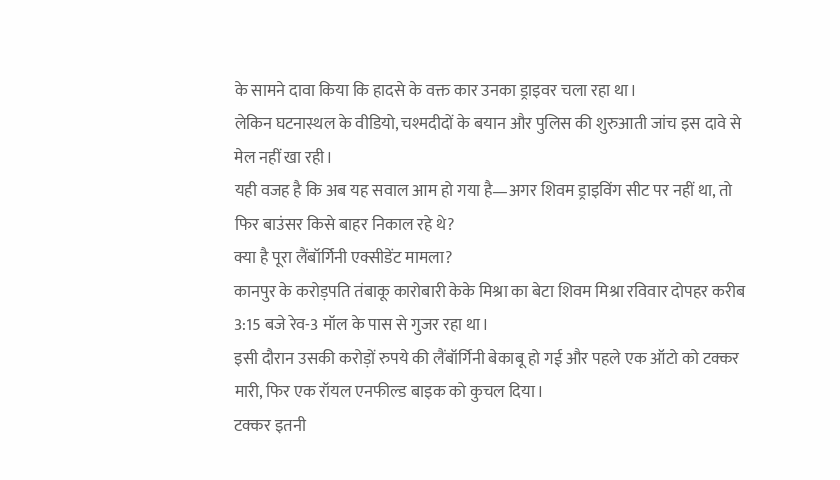के सामने दावा किया कि हादसे के वक्त कार उनका ड्राइवर चला रहा था।
लेकिन घटनास्थल के वीडियो, चश्मदीदों के बयान और पुलिस की शुरुआती जांच इस दावे से मेल नहीं खा रही।
यही वजह है कि अब यह सवाल आम हो गया है—अगर शिवम ड्राइविंग सीट पर नहीं था, तो फिर बाउंसर किसे बाहर निकाल रहे थे?
क्या है पूरा लैंबॉर्गिनी एक्सीडेंट मामला?
कानपुर के करोड़पति तंबाकू कारोबारी केके मिश्रा का बेटा शिवम मिश्रा रविवार दोपहर करीब 3:15 बजे रेव-3 मॉल के पास से गुजर रहा था।
इसी दौरान उसकी करोड़ों रुपये की लैंबॉर्गिनी बेकाबू हो गई और पहले एक ऑटो को टक्कर मारी, फिर एक रॉयल एनफील्ड बाइक को कुचल दिया।
टक्कर इतनी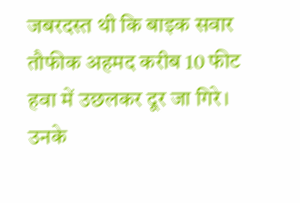जबरदस्त थी कि बाइक सवार तौफीक अहमद करीब 10 फीट हवा में उछलकर दूर जा गिरे। उनके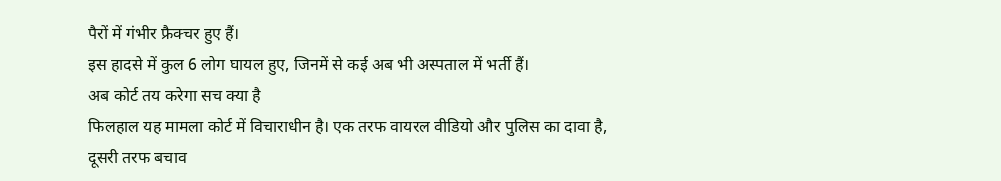पैरों में गंभीर फ्रैक्चर हुए हैं।
इस हादसे में कुल 6 लोग घायल हुए, जिनमें से कई अब भी अस्पताल में भर्ती हैं।
अब कोर्ट तय करेगा सच क्या है
फिलहाल यह मामला कोर्ट में विचाराधीन है। एक तरफ वायरल वीडियो और पुलिस का दावा है, दूसरी तरफ बचाव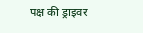पक्ष की ड्राइवर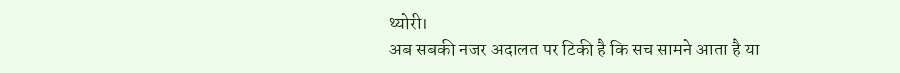थ्योरी।
अब सबकी नजर अदालत पर टिकी है कि सच सामने आता है या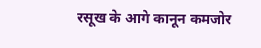रसूख के आगे कानून कमजोर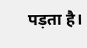पड़ता है।